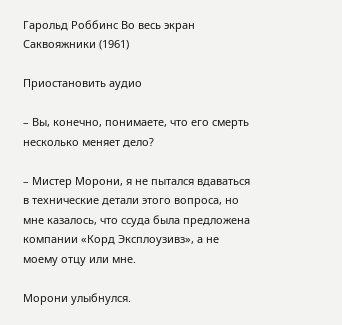Гарольд Роббинс Во весь экран Саквояжники (1961)

Приостановить аудио

– Вы, конечно, понимаете, что его смерть несколько меняет дело?

– Мистер Морони, я не пытался вдаваться в технические детали этого вопроса, но мне казалось, что ссуда была предложена компании «Корд Эксплоузивз», а не моему отцу или мне.

Морони улыбнулся.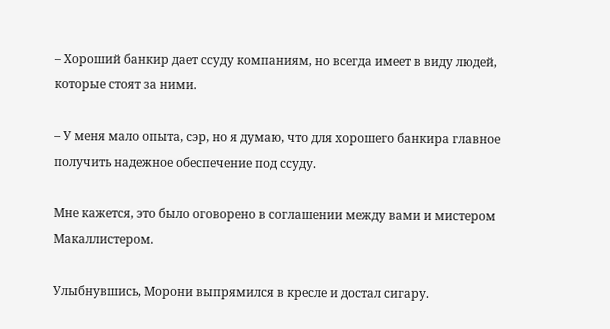– Хороший банкир дает ссуду компаниям, но всегда имеет в виду людей, которые стоят за ними.

– У меня мало опыта, сэр, но я думаю, что для хорошего банкира главное получить надежное обеспечение под ссуду.

Мне кажется, это было оговорено в соглашении между вами и мистером Макаллистером.

Улыбнувшись, Морони выпрямился в кресле и достал сигару.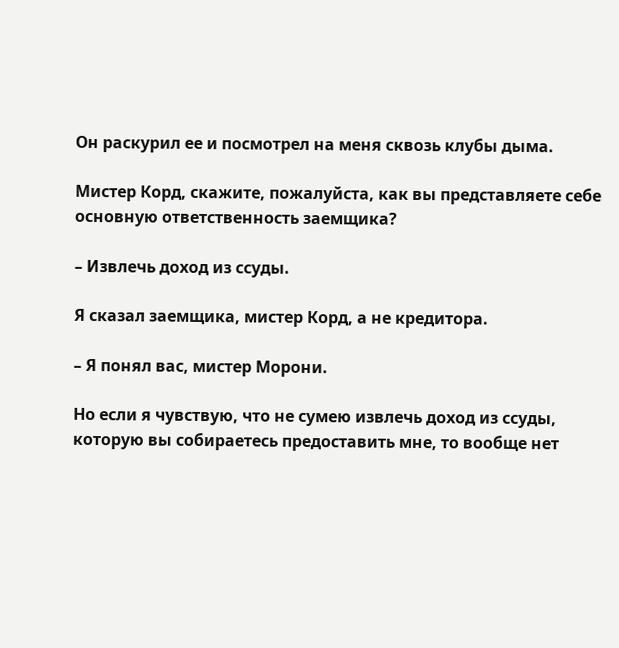Он раскурил ее и посмотрел на меня сквозь клубы дыма.

Мистер Корд, скажите, пожалуйста, как вы представляете себе основную ответственность заемщика?

– Извлечь доход из ссуды.

Я сказал заемщика, мистер Корд, а не кредитора.

– Я понял вас, мистер Морони.

Но если я чувствую, что не сумею извлечь доход из ссуды, которую вы собираетесь предоставить мне, то вообще нет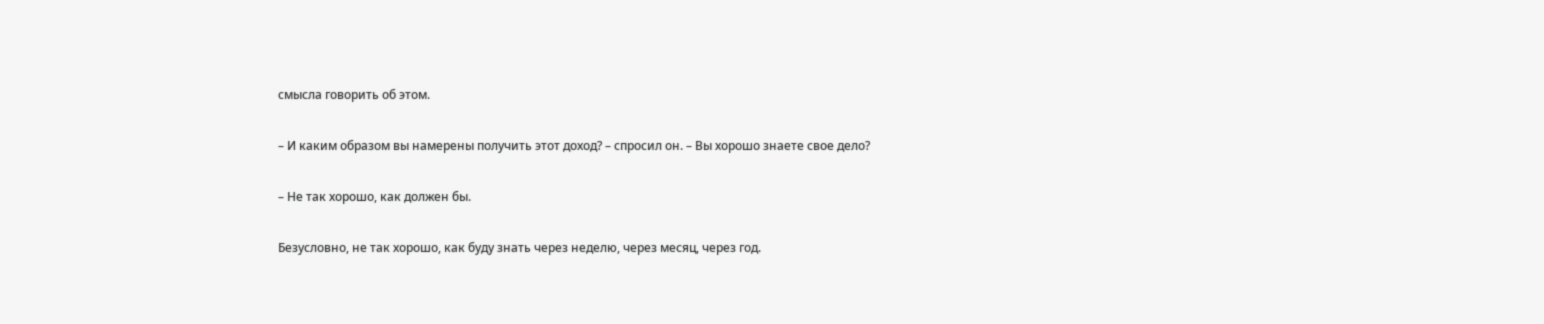смысла говорить об этом.

– И каким образом вы намерены получить этот доход? – спросил он. – Вы хорошо знаете свое дело?

– Не так хорошо, как должен бы.

Безусловно, не так хорошо, как буду знать через неделю, через месяц, через год.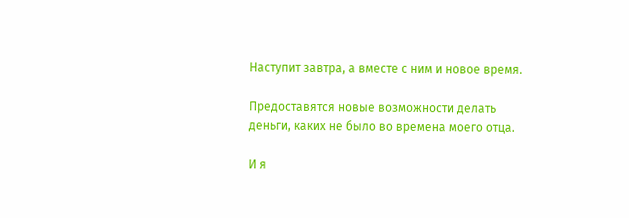Наступит завтра, а вместе с ним и новое время.

Предоставятся новые возможности делать деньги, каких не было во времена моего отца.

И я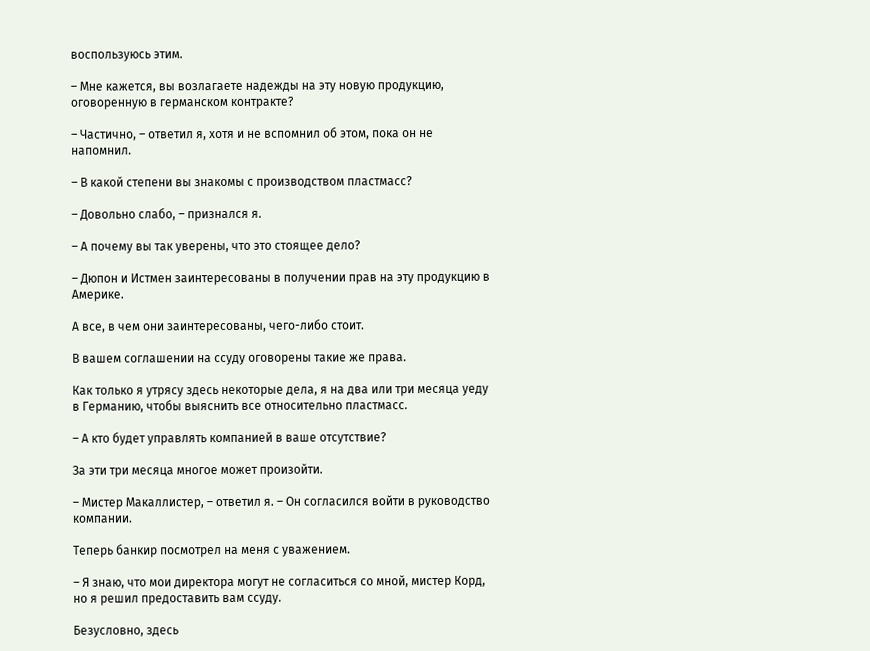воспользуюсь этим.

– Мне кажется, вы возлагаете надежды на эту новую продукцию, оговоренную в германском контракте?

– Частично, – ответил я, хотя и не вспомнил об этом, пока он не напомнил.

– В какой степени вы знакомы с производством пластмасс?

– Довольно слабо, – признался я.

– А почему вы так уверены, что это стоящее дело?

– Дюпон и Истмен заинтересованы в получении прав на эту продукцию в Америке.

А все, в чем они заинтересованы, чего-либо стоит.

В вашем соглашении на ссуду оговорены такие же права.

Как только я утрясу здесь некоторые дела, я на два или три месяца уеду в Германию, чтобы выяснить все относительно пластмасс.

– А кто будет управлять компанией в ваше отсутствие?

За эти три месяца многое может произойти.

– Мистер Макаллистер, – ответил я. – Он согласился войти в руководство компании.

Теперь банкир посмотрел на меня с уважением.

– Я знаю, что мои директора могут не согласиться со мной, мистер Корд, но я решил предоставить вам ссуду.

Безусловно, здесь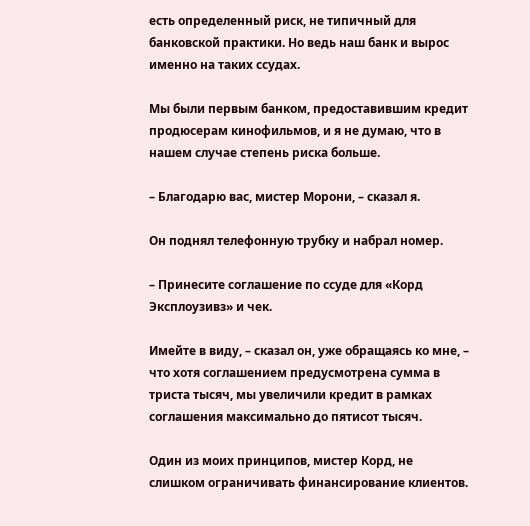есть определенный риск, не типичный для банковской практики. Но ведь наш банк и вырос именно на таких ссудах.

Мы были первым банком, предоставившим кредит продюсерам кинофильмов, и я не думаю, что в нашем случае степень риска больше.

– Благодарю вас, мистер Морони, – сказал я.

Он поднял телефонную трубку и набрал номер.

– Принесите соглашение по ссуде для «Корд Эксплоузивз» и чек.

Имейте в виду, – сказал он, уже обращаясь ко мне, – что хотя соглашением предусмотрена сумма в триста тысяч, мы увеличили кредит в рамках соглашения максимально до пятисот тысяч.

Один из моих принципов, мистер Корд, не слишком ограничивать финансирование клиентов.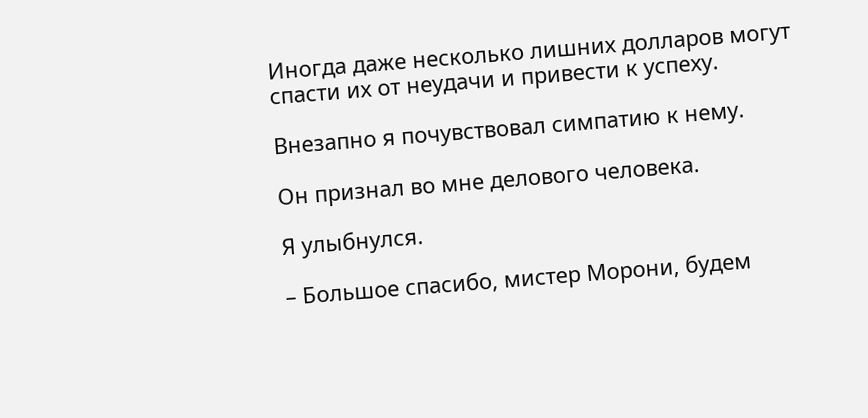Иногда даже несколько лишних долларов могут спасти их от неудачи и привести к успеху.

Внезапно я почувствовал симпатию к нему.

Он признал во мне делового человека.

Я улыбнулся.

– Большое спасибо, мистер Морони, будем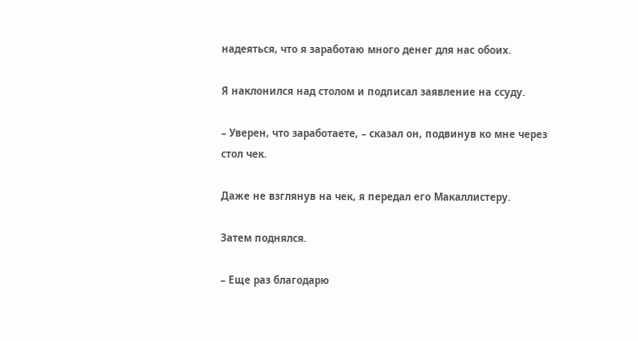надеяться, что я заработаю много денег для нас обоих.

Я наклонился над столом и подписал заявление на ссуду.

– Уверен, что заработаете, – сказал он, подвинув ко мне через стол чек.

Даже не взглянув на чек, я передал его Макаллистеру.

Затем поднялся.

– Еще раз благодарю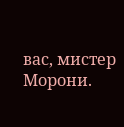вас, мистер Морони.